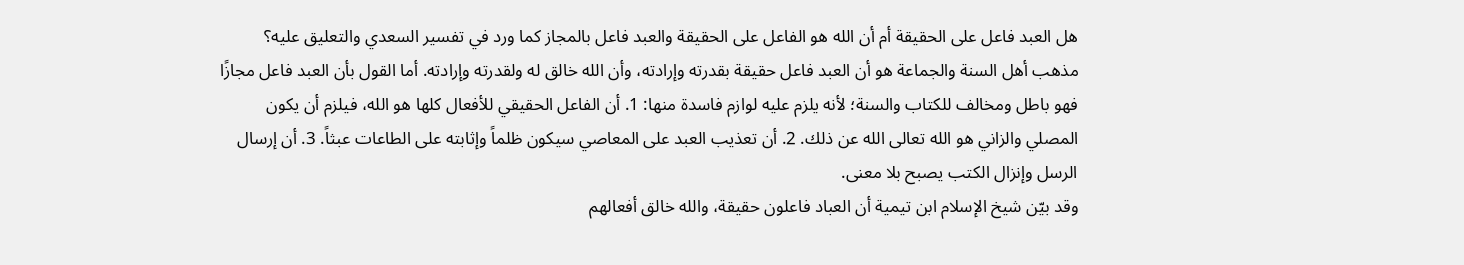هل العبد فاعل على الحقيقة أم أن الله هو الفاعل على الحقيقة والعبد فاعل بالمجاز كما ورد في تفسير السعدي والتعليق عليه؟
مذهب أهل السنة والجماعة هو أن العبد فاعل حقيقة بقدرته وإرادته، وأن الله خالق له ولقدرته وإرادته. أما القول بأن العبد فاعل مجازًا فهو باطل ومخالف للكتاب والسنة؛ لأنه يلزم عليه لوازم فاسدة منها: 1. أن الفاعل الحقيقي للأفعال كلها هو الله، فيلزم أن يكون المصلي والزاني هو الله تعالى الله عن ذلك. 2. أن تعذيب العبد على المعاصي سيكون ظلماً وإثابته على الطاعات عبثاً. 3. أن إرسال الرسل وإنزال الكتب يصبح بلا معنى.
وقد بيّن شيخ الإسلام ابن تيمية أن العباد فاعلون حقيقة، والله خالق أفعالهم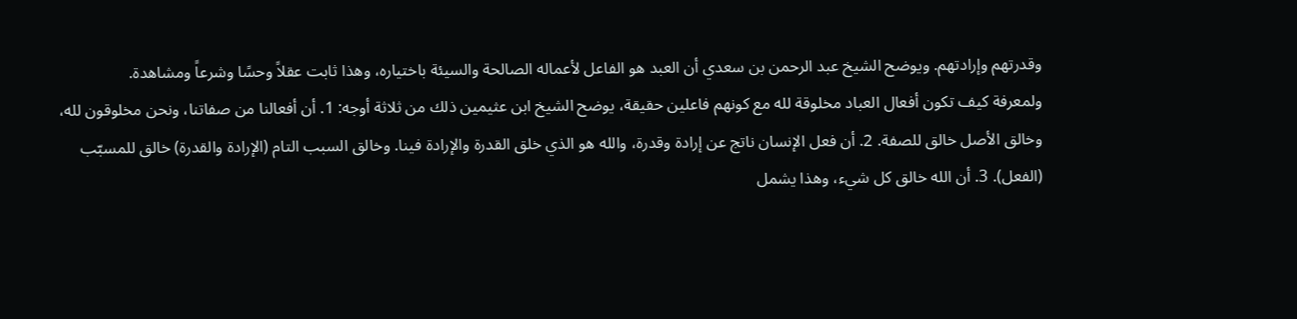وقدرتهم وإرادتهم. ويوضح الشيخ عبد الرحمن بن سعدي أن العبد هو الفاعل لأعماله الصالحة والسيئة باختياره، وهذا ثابت عقلاً وحسًا وشرعاً ومشاهدة.
ولمعرفة كيف تكون أفعال العباد مخلوقة لله مع كونهم فاعلين حقيقة، يوضح الشيخ ابن عثيمين ذلك من ثلاثة أوجه: 1. أن أفعالنا من صفاتنا، ونحن مخلوقون لله، وخالق الأصل خالق للصفة. 2. أن فعل الإنسان ناتج عن إرادة وقدرة، والله هو الذي خلق القدرة والإرادة فينا. وخالق السبب التام (الإرادة والقدرة) خالق للمسبّب (الفعل). 3. أن الله خالق كل شيء، وهذا يشمل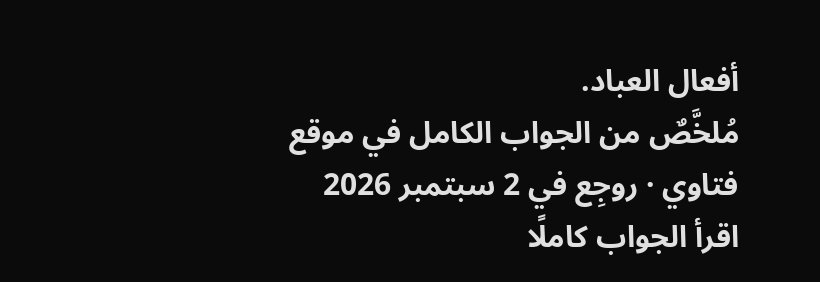أفعال العباد.
مُلخَّصٌ من الجواب الكامل في موقع فتاوي · روجِع في 2 سبتمبر 2026
اقرأ الجواب كاملًا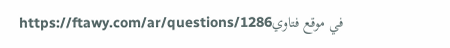في موقع فتاويhttps://ftawy.com/ar/questions/1286